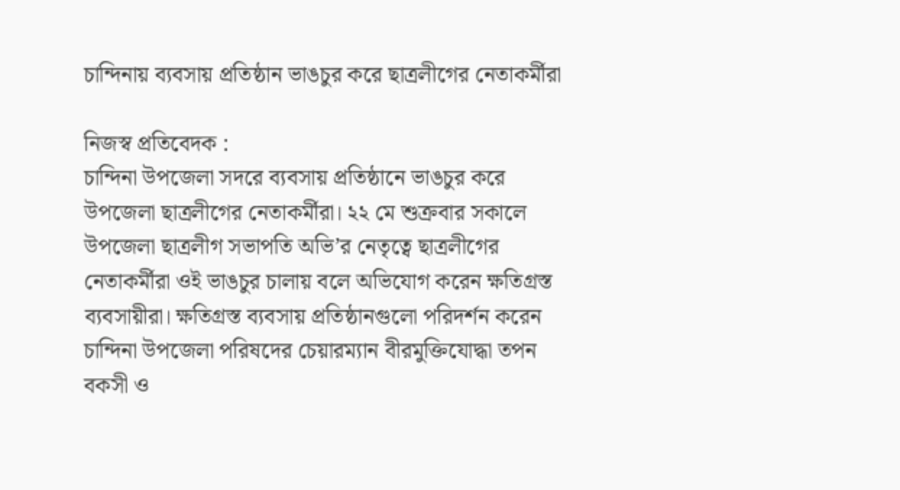চান্দিনায় ব্যবসায় প্রতিষ্ঠান ভাঙচুর করে ছাত্রলীগের নেতাকর্মীরা

নিজস্ব প্রতিবেদক :
চান্দিনা উপজেলা সদরে ব্যবসায় প্রতিষ্ঠানে ভাঙচুর করে উপজেলা ছাত্রলীগের নেতাকর্মীরা। ২২ মে শুক্রবার সকালে উপজেলা ছাত্রলীগ সভাপতি অভি’র নেতৃত্বে ছাত্রলীগের নেতাকর্মীরা ওই ভাঙচুর চালায় বলে অভিযোগ করেন ক্ষতিগ্রস্ত ব্যবসায়ীরা। ক্ষতিগ্রস্ত ব্যবসায় প্রতিষ্ঠানগুলো পরিদর্শন করেন চান্দিনা উপজেলা পরিষদের চেয়ারম্যান বীরমুক্তিযোদ্ধা তপন বকসী ও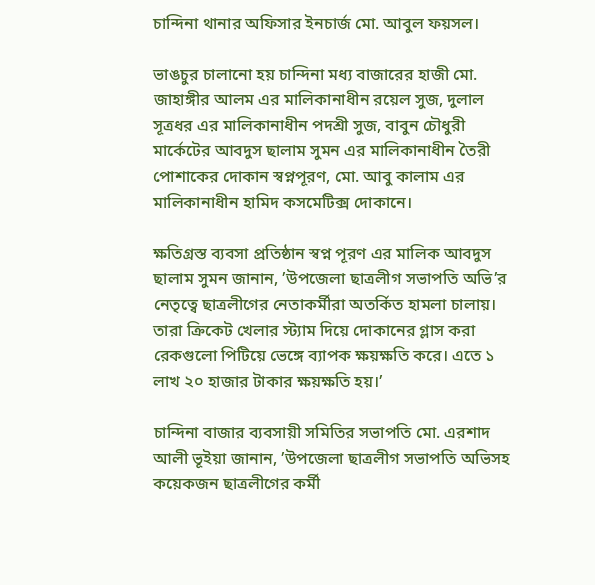চান্দিনা থানার অফিসার ইনচার্জ মো. আবুল ফয়সল।

ভাঙচুর চালানো হয় চান্দিনা মধ্য বাজারের হাজী মো. জাহাঙ্গীর আলম এর মালিকানাধীন রয়েল সুজ, দুলাল সূত্রধর এর মালিকানাধীন পদশ্রী সুজ, বাবুন চৌধুরী মার্কেটের আবদুস ছালাম সুমন এর মালিকানাধীন তৈরী পোশাকের দোকান স্বপ্নপূরণ, মো. আবু কালাম এর মালিকানাধীন হামিদ কসমেটিক্স দোকানে।

ক্ষতিগ্রস্ত ব্যবসা প্রতিষ্ঠান স্বপ্ন পূরণ এর মালিক আবদুস ছালাম সুমন জানান, ’উপজেলা ছাত্রলীগ সভাপতি অভি’র নেতৃত্বে ছাত্রলীগের নেতাকর্মীরা অতর্কিত হামলা চালায়। তারা ক্রিকেট খেলার স্ট্যাম দিয়ে দোকানের গ্লাস করা রেকগুলো পিটিয়ে ভেঙ্গে ব্যাপক ক্ষয়ক্ষতি করে। এতে ১ লাখ ২০ হাজার টাকার ক্ষয়ক্ষতি হয়।’

চান্দিনা বাজার ব্যবসায়ী সমিতির সভাপতি মো. এরশাদ আলী ভূইয়া জানান, ’উপজেলা ছাত্রলীগ সভাপতি অভিসহ কয়েকজন ছাত্রলীগের কর্মী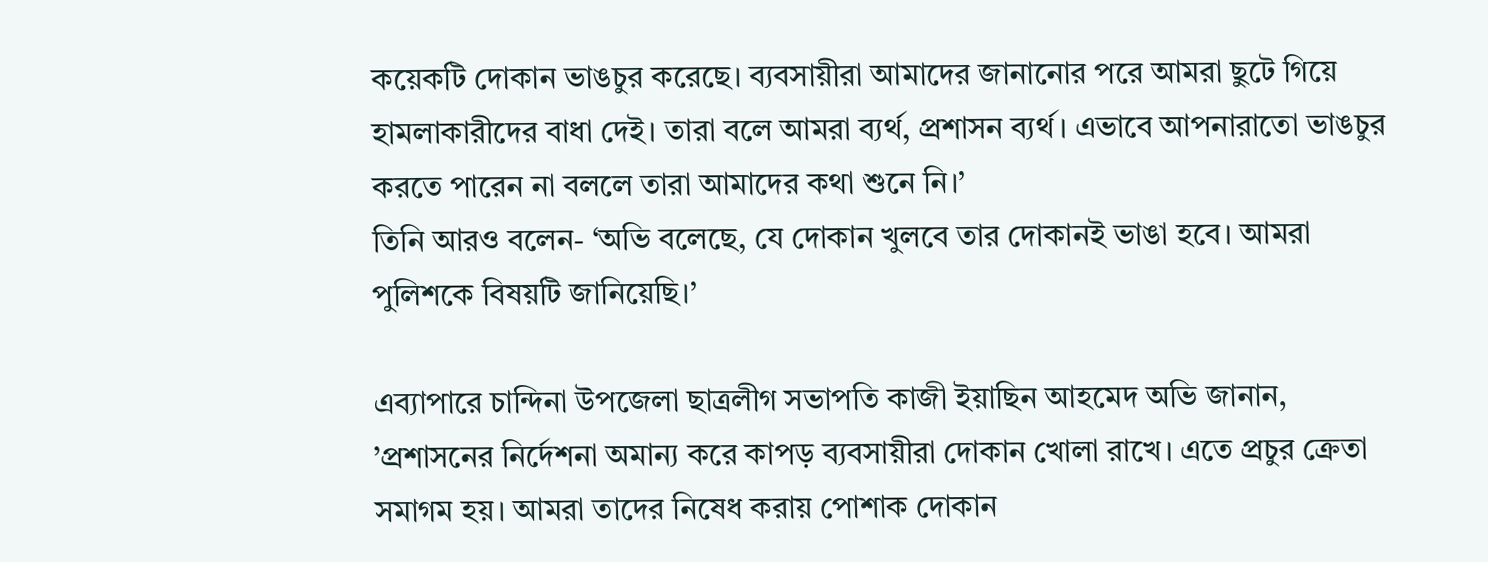কয়েকটি দোকান ভাঙচুর করেছে। ব্যবসায়ীরা আমাদের জানানোর পরে আমরা ছুটে গিয়ে হামলাকারীদের বাধা দেই। তারা বলে আমরা ব্যর্থ, প্রশাসন ব্যর্থ। এভাবে আপনারাতো ভাঙচুর করতে পারেন না বললে তারা আমাদের কথা শুনে নি।’
তিনি আরও বলেন- ‘অভি বলেছে, যে দোকান খুলবে তার দোকানই ভাঙা হবে। আমরা পুলিশকে বিষয়টি জানিয়েছি।’

এব্যাপারে চান্দিনা উপজেলা ছাত্রলীগ সভাপতি কাজী ইয়াছিন আহমেদ অভি জানান, ’প্রশাসনের নির্দেশনা অমান্য করে কাপড় ব্যবসায়ীরা দোকান খোলা রাখে। এতে প্রচুর ক্রেতা সমাগম হয়। আমরা তাদের নিষেধ করায় পোশাক দোকান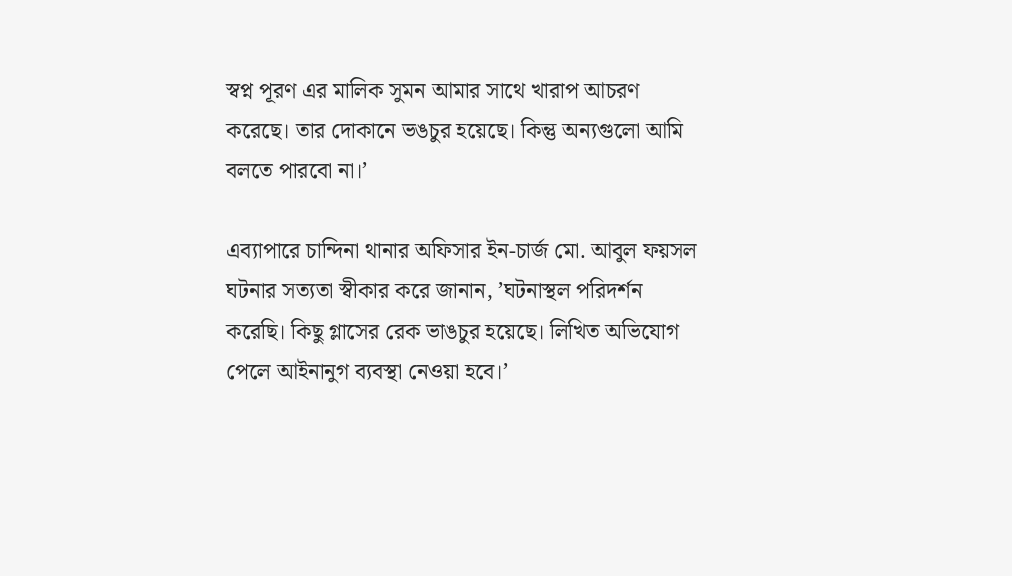স্বপ্ন পূরণ এর মালিক সুমন আমার সাথে খারাপ আচরণ করেছে। তার দোকানে ভঙচুর হয়েছে। কিন্তু অন্যগুলো আমি বলতে পারবো না।’

এব্যাপারে চান্দিনা থানার অফিসার ইন-চার্জ মো. আবুল ফয়সল ঘটনার সত্যতা স্বীকার করে জানান, ’ঘটনাস্থল পরিদর্শন করেছি। কিছু গ্লাসের রেক ভাঙচুর হয়েছে। লিখিত অভিযোগ পেলে আইনানুগ ব্যবস্থা নেওয়া হবে।’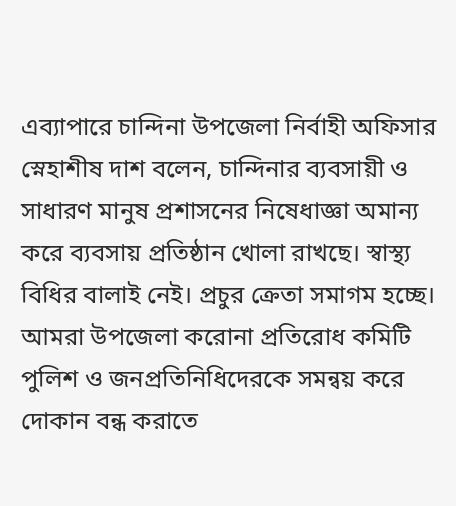এব্যাপারে চান্দিনা উপজেলা নির্বাহী অফিসার স্নেহাশীষ দাশ বলেন, চান্দিনার ব্যবসায়ী ও সাধারণ মানুষ প্রশাসনের নিষেধাজ্ঞা অমান্য করে ব্যবসায় প্রতিষ্ঠান খোলা রাখছে। স্বাস্থ্য বিধির বালাই নেই। প্রচুর ক্রেতা সমাগম হচ্ছে। আমরা উপজেলা করোনা প্রতিরোধ কমিটি পুলিশ ও জনপ্রতিনিধিদেরকে সমন্বয় করে দোকান বন্ধ করাতে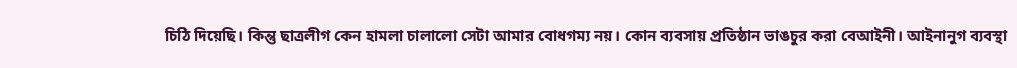চিঠি দিয়েছি। কিন্তু ছাত্রলীগ কেন হামলা চালালো সেটা আমার বোধগম্য নয়। কোন ব্যবসায় প্রতিষ্ঠান ভাঙচুর করা বেআইনী। আইনানুগ ব্যবস্থা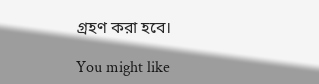গ্রহণ করা হবে।

You might like